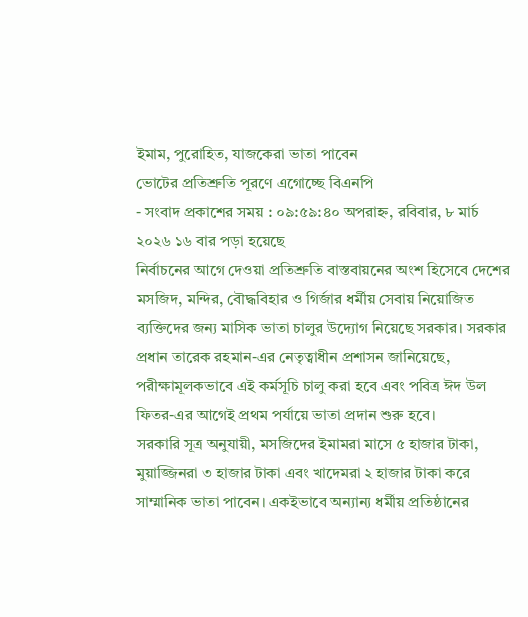ইমাম, পুরোহিত, যাজকেরা ভাতা পাবেন
ভোটের প্রতিশ্রুতি পূরণে এগোচ্ছে বিএনপি
- সংবাদ প্রকাশের সময় : ০৯:৫৯:৪০ অপরাহ্ন, রবিবার, ৮ মার্চ ২০২৬ ১৬ বার পড়া হয়েছে
নির্বাচনের আগে দেওয়া প্রতিশ্রুতি বাস্তবায়নের অংশ হিসেবে দেশের মসজিদ, মন্দির, বৌদ্ধবিহার ও গির্জার ধর্মীয় সেবায় নিয়োজিত ব্যক্তিদের জন্য মাসিক ভাতা চালুর উদ্যোগ নিয়েছে সরকার। সরকার প্রধান তারেক রহমান-এর নেতৃত্বাধীন প্রশাসন জানিয়েছে, পরীক্ষামূলকভাবে এই কর্মসূচি চালু করা হবে এবং পবিত্র ঈদ উল ফিতর-এর আগেই প্রথম পর্যায়ে ভাতা প্রদান শুরু হবে।
সরকারি সূত্র অনুযায়ী, মসজিদের ইমামরা মাসে ৫ হাজার টাকা, মুয়াজ্জিনরা ৩ হাজার টাকা এবং খাদেমরা ২ হাজার টাকা করে সাম্মানিক ভাতা পাবেন। একইভাবে অন্যান্য ধর্মীয় প্রতিষ্ঠানের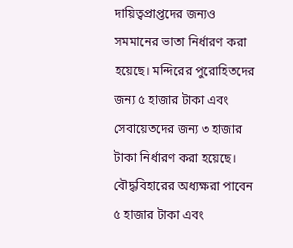দায়িত্বপ্রাপ্তদের জন্যও সমমানের ভাতা নির্ধারণ করা হয়েছে। মন্দিরের পুরোহিতদের জন্য ৫ হাজার টাকা এবং সেবায়েতদের জন্য ৩ হাজার টাকা নির্ধারণ করা হয়েছে। বৌদ্ধবিহারের অধ্যক্ষরা পাবেন ৫ হাজার টাকা এবং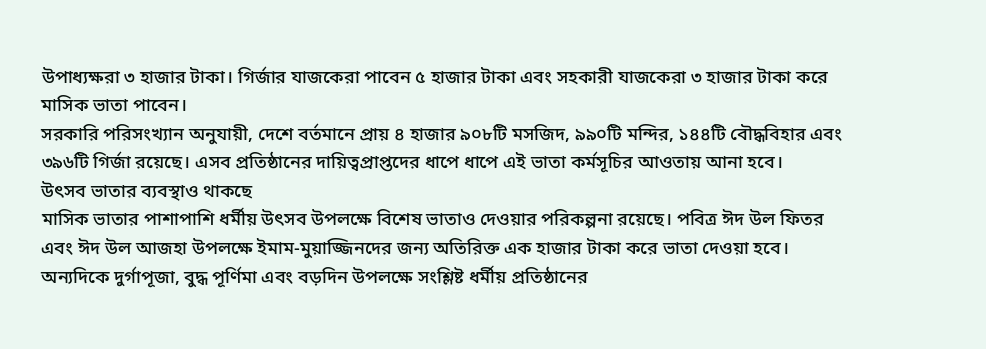উপাধ্যক্ষরা ৩ হাজার টাকা। গির্জার যাজকেরা পাবেন ৫ হাজার টাকা এবং সহকারী যাজকেরা ৩ হাজার টাকা করে মাসিক ভাতা পাবেন।
সরকারি পরিসংখ্যান অনুযায়ী, দেশে বর্তমানে প্রায় ৪ হাজার ৯০৮টি মসজিদ, ৯৯০টি মন্দির, ১৪৪টি বৌদ্ধবিহার এবং ৩৯৬টি গির্জা রয়েছে। এসব প্রতিষ্ঠানের দায়িত্বপ্রাপ্তদের ধাপে ধাপে এই ভাতা কর্মসূচির আওতায় আনা হবে।
উৎসব ভাতার ব্যবস্থাও থাকছে
মাসিক ভাতার পাশাপাশি ধর্মীয় উৎসব উপলক্ষে বিশেষ ভাতাও দেওয়ার পরিকল্পনা রয়েছে। পবিত্র ঈদ উল ফিতর এবং ঈদ উল আজহা উপলক্ষে ইমাম-মুয়াজ্জিনদের জন্য অতিরিক্ত এক হাজার টাকা করে ভাতা দেওয়া হবে। অন্যদিকে দুর্গাপূজা, বুদ্ধ পূর্ণিমা এবং বড়দিন উপলক্ষে সংশ্লিষ্ট ধর্মীয় প্রতিষ্ঠানের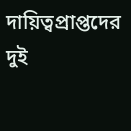দায়িত্বপ্রাপ্তদের দুই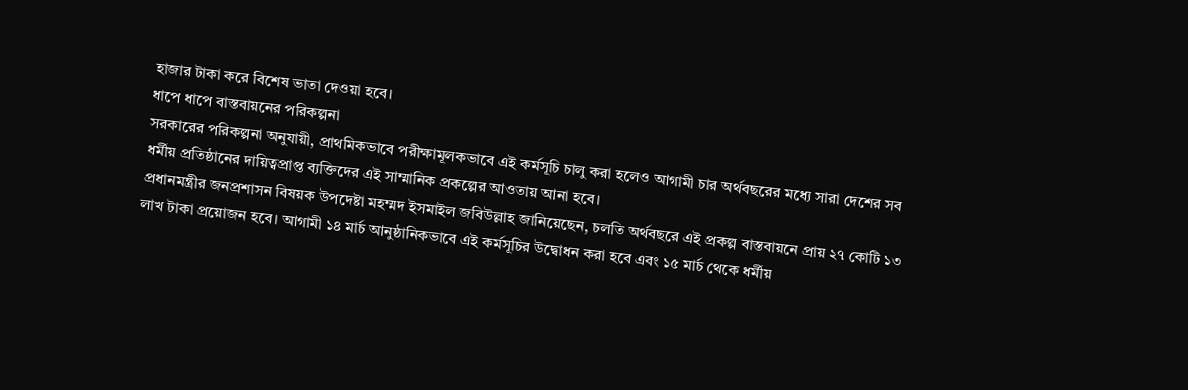হাজার টাকা করে বিশেষ ভাতা দেওয়া হবে।
ধাপে ধাপে বাস্তবায়নের পরিকল্পনা
সরকারের পরিকল্পনা অনুযায়ী, প্রাথমিকভাবে পরীক্ষামূলকভাবে এই কর্মসূচি চালু করা হলেও আগামী চার অর্থবছরের মধ্যে সারা দেশের সব ধর্মীয় প্রতিষ্ঠানের দায়িত্বপ্রাপ্ত ব্যক্তিদের এই সাম্মানিক প্রকল্পের আওতায় আনা হবে।
প্রধানমন্ত্রীর জনপ্রশাসন বিষয়ক উপদেষ্টা মহম্মদ ইসমাইল জবিউল্লাহ জানিয়েছেন, চলতি অর্থবছরে এই প্রকল্প বাস্তবায়নে প্রায় ২৭ কোটি ১৩ লাখ টাকা প্রয়োজন হবে। আগামী ১৪ মার্চ আনুষ্ঠানিকভাবে এই কর্মসূচির উদ্বোধন করা হবে এবং ১৫ মার্চ থেকে ধর্মীয়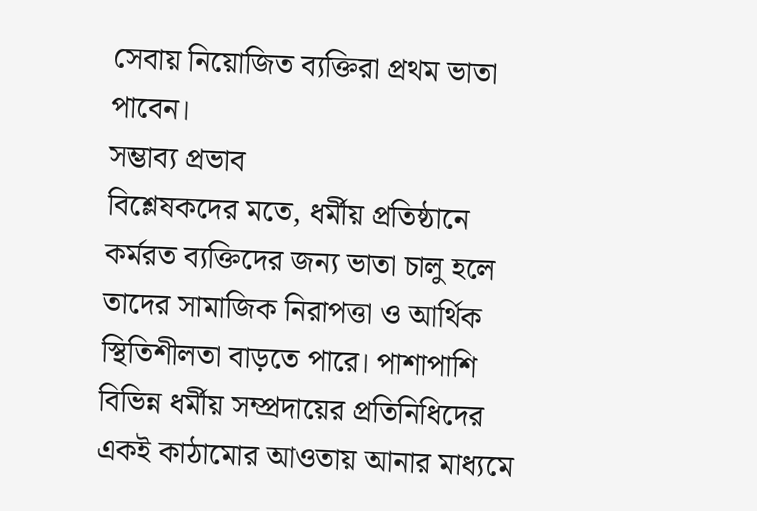সেবায় নিয়োজিত ব্যক্তিরা প্রথম ভাতা পাবেন।
সম্ভাব্য প্রভাব
বিশ্লেষকদের মতে, ধর্মীয় প্রতিষ্ঠানে কর্মরত ব্যক্তিদের জন্য ভাতা চালু হলে তাদের সামাজিক নিরাপত্তা ও আর্থিক স্থিতিশীলতা বাড়তে পারে। পাশাপাশি বিভিন্ন ধর্মীয় সম্প্রদায়ের প্রতিনিধিদের একই কাঠামোর আওতায় আনার মাধ্যমে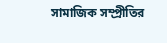সামাজিক সম্প্রীতির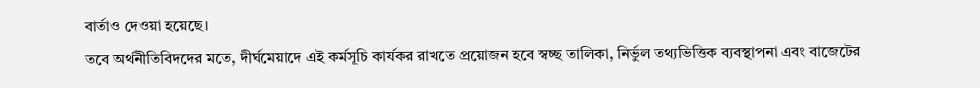বার্তাও দেওয়া হয়েছে।
তবে অর্থনীতিবিদদের মতে, দীর্ঘমেয়াদে এই কর্মসূচি কার্যকর রাখতে প্রয়োজন হবে স্বচ্ছ তালিকা, নির্ভুল তথ্যভিত্তিক ব্যবস্থাপনা এবং বাজেটের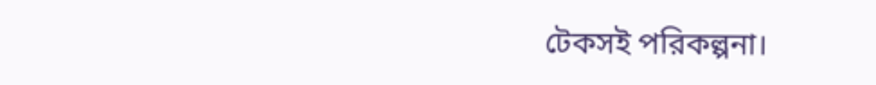টেকসই পরিকল্পনা।